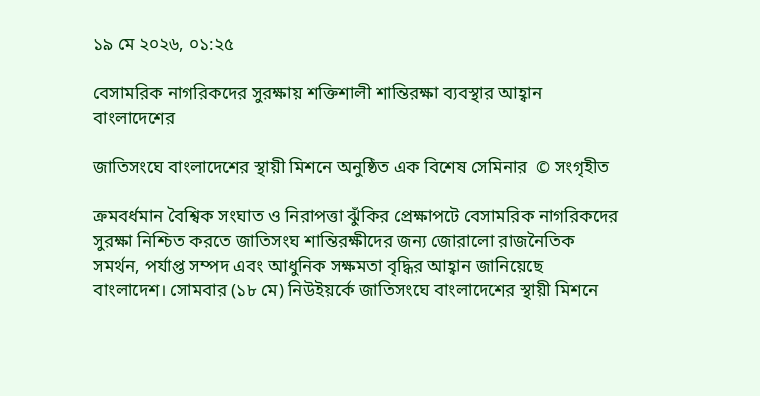১৯ মে ২০২৬, ০১:২৫

বেসামরিক নাগরিকদের সুরক্ষায় শক্তিশালী শান্তিরক্ষা ব্যবস্থার আহ্বান বাংলাদেশের

জাতিসংঘে বাংলাদেশের স্থায়ী মিশনে অনুষ্ঠিত এক বিশেষ সেমিনার  © সংগৃহীত

ক্রমবর্ধমান বৈশ্বিক সংঘাত ও নিরাপত্তা ঝুঁকির প্রেক্ষাপটে বেসামরিক নাগরিকদের সুরক্ষা নিশ্চিত করতে জাতিসংঘ শান্তিরক্ষীদের জন্য জোরালো রাজনৈতিক সমর্থন, পর্যাপ্ত সম্পদ এবং আধুনিক সক্ষমতা বৃদ্ধির আহ্বান জানিয়েছে বাংলাদেশ। সোমবার (১৮ মে) নিউইয়র্কে জাতিসংঘে বাংলাদেশের স্থায়ী মিশনে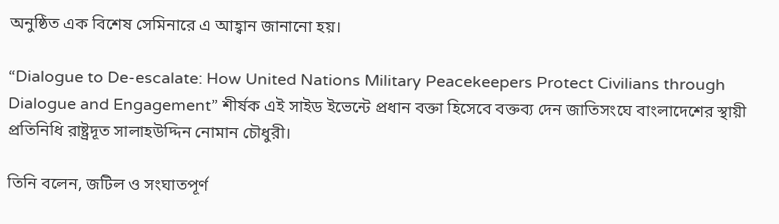অনুষ্ঠিত এক বিশেষ সেমিনারে এ আহ্বান জানানো হয়।

“Dialogue to De-escalate: How United Nations Military Peacekeepers Protect Civilians through Dialogue and Engagement” শীর্ষক এই সাইড ইভেন্টে প্রধান বক্তা হিসেবে বক্তব্য দেন জাতিসংঘে বাংলাদেশের স্থায়ী প্রতিনিধি রাষ্ট্রদূত সালাহউদ্দিন নোমান চৌধুরী।

তিনি বলেন, জটিল ও সংঘাতপূর্ণ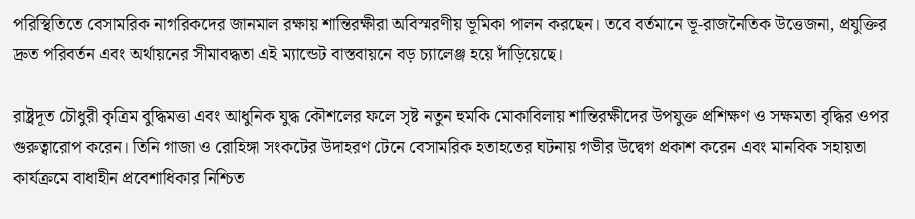পরিস্থিতিতে বেসামরিক নাগরিকদের জানমাল রক্ষায় শান্তিরক্ষীরা অবিস্মরণীয় ভূমিকা পালন করছেন। তবে বর্তমানে ভূ-রাজনৈতিক উত্তেজনা, প্রযুক্তির দ্রুত পরিবর্তন এবং অর্থায়নের সীমাবদ্ধতা এই ম্যান্ডেট বাস্তবায়নে বড় চ্যালেঞ্জ হয়ে দাঁড়িয়েছে।

রাষ্ট্রদূত চৌধুরী কৃত্রিম বুদ্ধিমত্তা এবং আধুনিক যুদ্ধ কৌশলের ফলে সৃষ্ট নতুন হুমকি মোকাবিলায় শান্তিরক্ষীদের উপযুক্ত প্রশিক্ষণ ও সক্ষমতা বৃদ্ধির ওপর গুরুত্বারোপ করেন। তিনি গাজা ও রোহিঙ্গা সংকটের উদাহরণ টেনে বেসামরিক হতাহতের ঘটনায় গভীর উদ্বেগ প্রকাশ করেন এবং মানবিক সহায়তা কার্যক্রমে বাধাহীন প্রবেশাধিকার নিশ্চিত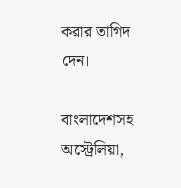করার তাগিদ দেন।

বাংলাদেশসহ অস্ট্রেলিয়া,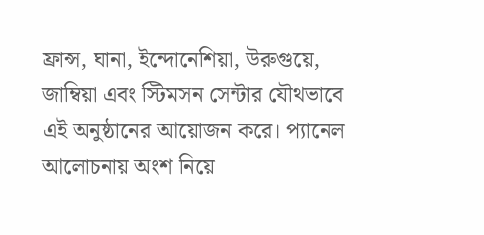ফ্রান্স, ঘানা, ইন্দোনেশিয়া, উরুগুয়ে, জাম্বিয়া এবং স্টিমসন সেন্টার যৌথভাবে এই অনুষ্ঠানের আয়োজন করে। প্যানেল আলোচনায় অংশ নিয়ে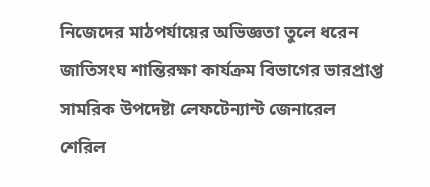নিজেদের মাঠপর্যায়ের অভিজ্ঞতা তুলে ধরেন জাতিসংঘ শান্তিরক্ষা কার্যক্রম বিভাগের ভারপ্রাপ্ত সামরিক উপদেষ্টা লেফটেন্যান্ট জেনারেল শেরিল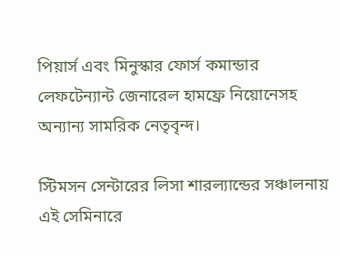পিয়ার্স এবং মিনুস্কার ফোর্স কমান্ডার লেফটেন্যান্ট জেনারেল হামফ্রে নিয়োনেসহ অন্যান্য সামরিক নেতৃবৃন্দ।

স্টিমসন সেন্টারের লিসা শারল্যান্ডের সঞ্চালনায় এই সেমিনারে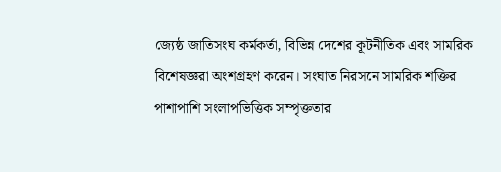জ্যেষ্ঠ জাতিসংঘ কর্মকর্তা, বিভিন্ন দেশের কূটনীতিক এবং সামরিক বিশেষজ্ঞরা অংশগ্রহণ করেন। সংঘাত নিরসনে সামরিক শক্তির পাশাপাশি সংলাপভিত্তিক সম্পৃক্ততার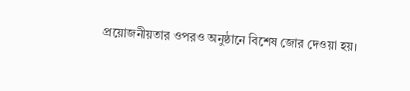প্রয়োজনীয়তার ওপরও অনুষ্ঠানে বিশেষ জোর দেওয়া হয়।